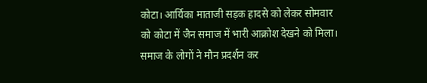कोटा। आर्यिका माताजी सड़क हादसे को लेकर सोमवार को कोटा में जैन समाज में भारी आक्रोश देखने को मिला। समाज के लोगों ने मौन प्रदर्शन कर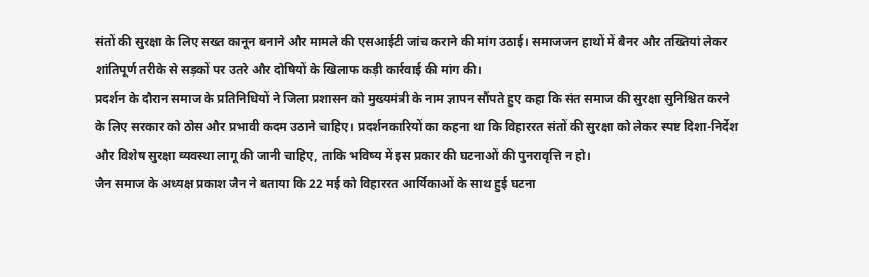संतों की सुरक्षा के लिए सख्त कानून बनाने और मामले की एसआईटी जांच कराने की मांग उठाई। समाजजन हाथों में बैनर और तख्तियां लेकर शांतिपूर्ण तरीके से सड़कों पर उतरे और दोषियों के खिलाफ कड़ी कार्रवाई की मांग की।
प्रदर्शन के दौरान समाज के प्रतिनिधियों ने जिला प्रशासन को मुख्यमंत्री के नाम ज्ञापन सौंपते हुए कहा कि संत समाज की सुरक्षा सुनिश्चित करने के लिए सरकार को ठोस और प्रभावी कदम उठाने चाहिए। प्रदर्शनकारियों का कहना था कि विहाररत संतों की सुरक्षा को लेकर स्पष्ट दिशा-निर्देश और विशेष सुरक्षा व्यवस्था लागू की जानी चाहिए, ताकि भविष्य में इस प्रकार की घटनाओं की पुनरावृत्ति न हो।
जैन समाज के अध्यक्ष प्रकाश जैन ने बताया कि 22 मई को विहाररत आर्यिकाओं के साथ हुई घटना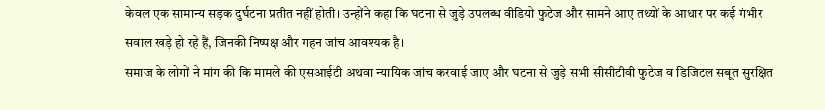केवल एक सामान्य सड़क दुर्घटना प्रतीत नहीं होती। उन्होंने कहा कि घटना से जुड़े उपलब्ध वीडियो फुटेज और सामने आए तथ्यों के आधार पर कई गंभीर सवाल खड़े हो रहे हैं, जिनकी निष्पक्ष और गहन जांच आवश्यक है।
समाज के लोगों ने मांग की कि मामले की एसआईटी अथवा न्यायिक जांच करवाई जाए और घटना से जुड़े सभी सीसीटीवी फुटेज व डिजिटल सबूत सुरक्षित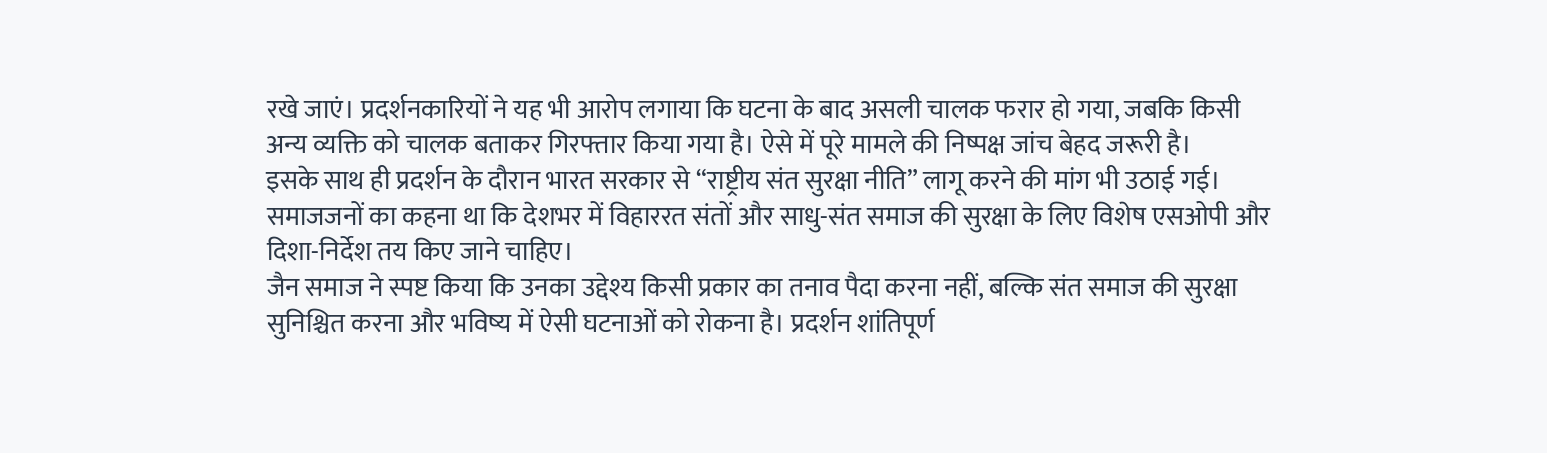रखे जाएं। प्रदर्शनकारियों ने यह भी आरोप लगाया कि घटना के बाद असली चालक फरार हो गया, जबकि किसी अन्य व्यक्ति को चालक बताकर गिरफ्तार किया गया है। ऐसे में पूरे मामले की निष्पक्ष जांच बेहद जरूरी है।
इसके साथ ही प्रदर्शन के दौरान भारत सरकार से “राष्ट्रीय संत सुरक्षा नीति” लागू करने की मांग भी उठाई गई। समाजजनों का कहना था कि देशभर में विहाररत संतों और साधु-संत समाज की सुरक्षा के लिए विशेष एसओपी और दिशा-निर्देश तय किए जाने चाहिए।
जैन समाज ने स्पष्ट किया कि उनका उद्देश्य किसी प्रकार का तनाव पैदा करना नहीं, बल्कि संत समाज की सुरक्षा सुनिश्चित करना और भविष्य में ऐसी घटनाओं को रोकना है। प्रदर्शन शांतिपूर्ण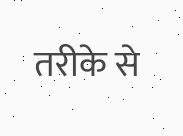तरीके से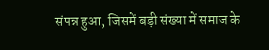संपन्न हुआ, जिसमें बड़ी संख्या में समाज के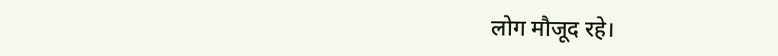लोग मौजूद रहे।